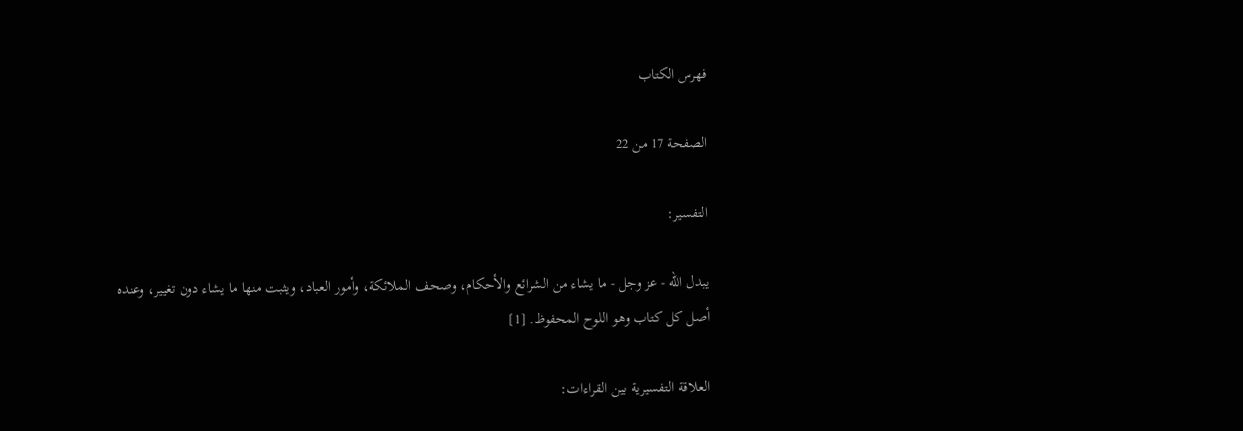فهرس الكتاب

الصفحة 17 من 22

التفسير:

يبدل الله - عز وجل - ما يشاء من الشرائع والأحكام، وصحف الملائكة، وأمور العباد، ويثبت منها ما يشاء دون تغيير، وعنده أصل كل كتاب وهو اللوح المحفوظ. [1]

العلاقة التفسيرية بين القراءات: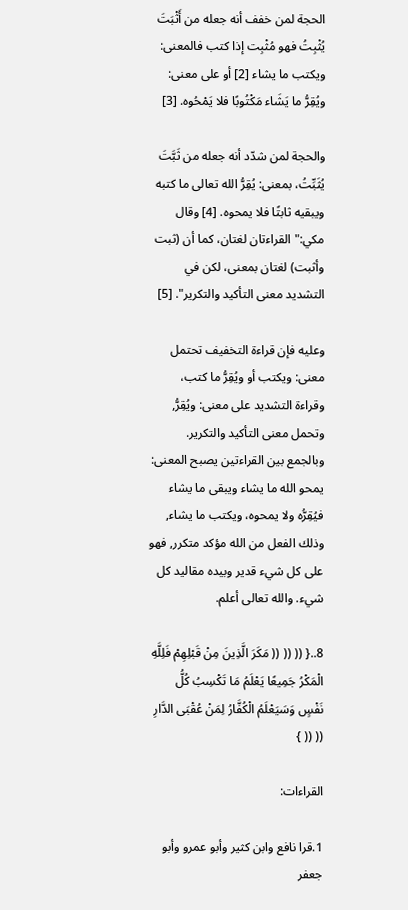الحجة لمن خفف أنه جعله من أَثْبَتَ يُثْبِتُ فهو مُثْبِت إذا كتب فالمعنى: ويكتب ما يشاء [2] أو على معنى: ويُقِرُّ ما يَشَاء مَكْتُوبًا فلا يَمْحُوه. [3]

والحجة لمن شدّد أنه جعله من ثَبَّتَ يُثَبِّتُ، بمعنى: يُقِرُّ الله تعالى ما كتبه ويبقيه ثابتًا فلا يمحوه. [4] وقال مكي:"القراءتان لغتان، كما أن (ثبت وأثبت) لغتان بمعنى، لكن في التشديد معنى التأكيد والتكرير". [5]

وعليه فإن قراءة التخفيف تحتمل معنى: ويكتب أو ويُقِرُّ ما كتب، وقراءة التشديد على معنى: ويُقِرُّ, وتحمل معنى التأكيد والتكرير. وبالجمع بين القراءتين يصبح المعنى: يمحو الله ما يشاء ويبقى ما يشاء فيُقِرُّه ولا يمحوه، ويكتب ما يشاء, وذلك الفعل من الله مؤكد متكرر, فهو على كل شيء قدير وبيده مقاليد كل شيء. والله تعالى أعلم.

8..{ (( (( (( مَكَرَ الَّذِينَ مِنْ قَبْلِهِمْ فَلِلَّهِ الْمَكْرُ جَمِيعًا يَعْلَمُ مَا تَكْسِبُ كُلُّ نَفْسٍ وَسَيَعْلَمُ الْكُفَّارُ لِمَنْ عُقْبَى الدَّارِ (( (( }

القراءات:

1.قرا نافع وابن كثير وأبو عمرو وأبو جعفر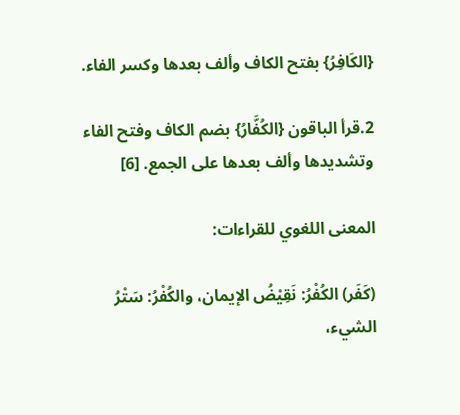{الكَافِرُ} بفتح الكاف وألف بعدها وكسر الفاء.

2.قرأ الباقون {الكُفَّارُ} بضم الكاف وفتح الفاء وتشديدها وألف بعدها على الجمع. [6]

المعنى اللغوي للقراءات:

(كَفَر) الكُفْرُ: نَقِيْضُ الإيمان، والكُفْرُ: سَتْرُ الشيء،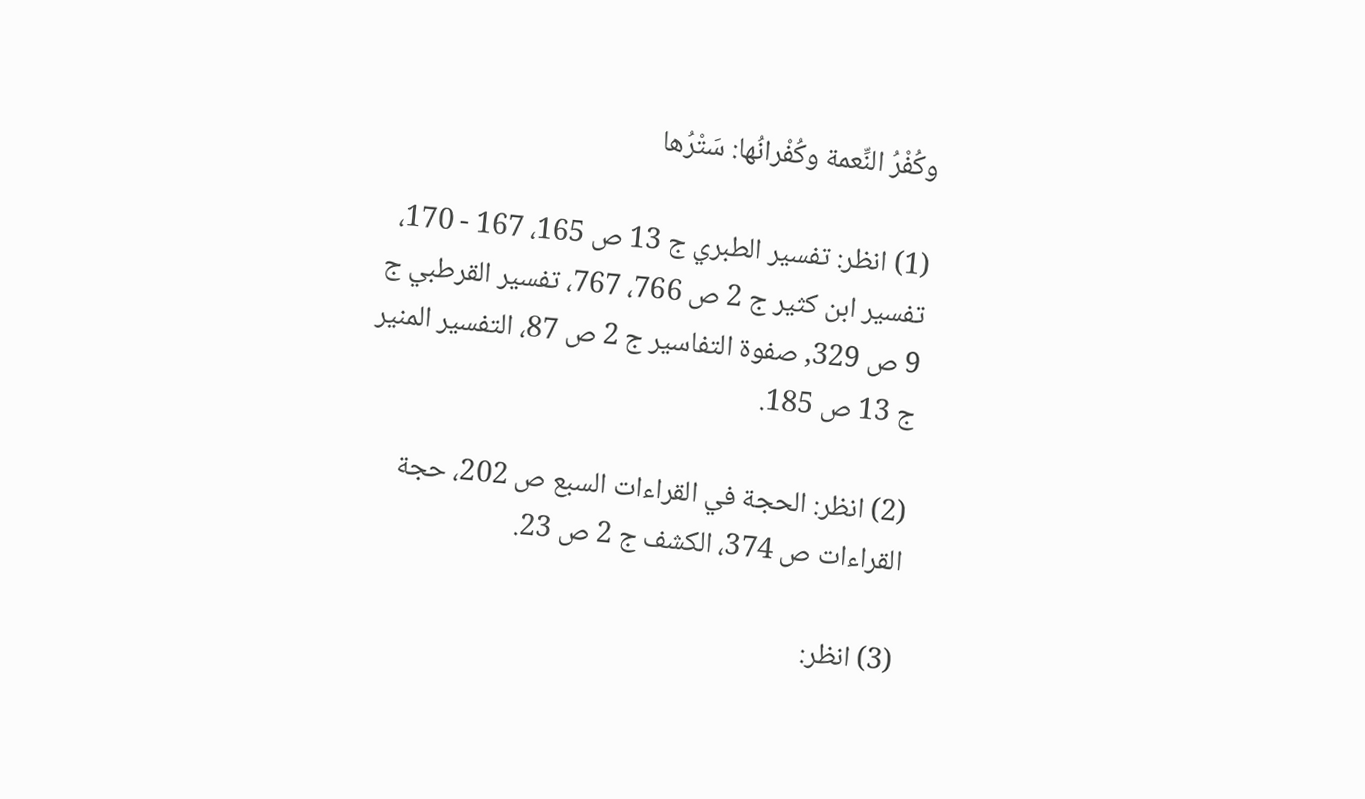وكُفْرُ النِّعمة وكُفْرانُها: سَتْرُها

(1) انظر: تفسير الطبري ج 13 ص 165، 167 - 170، تفسير ابن كثير ج 2 ص 766، 767، تفسير القرطبي ج 9 ص 329, صفوة التفاسير ج 2 ص 87، التفسير المنير ج 13 ص 185.

(2) انظر: الحجة في القراءات السبع ص 202، حجة القراءات ص 374، الكشف ج 2 ص 23.

(3) انظر: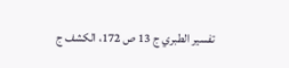تفسير الطبري ج 13 ص 172، الكشف ج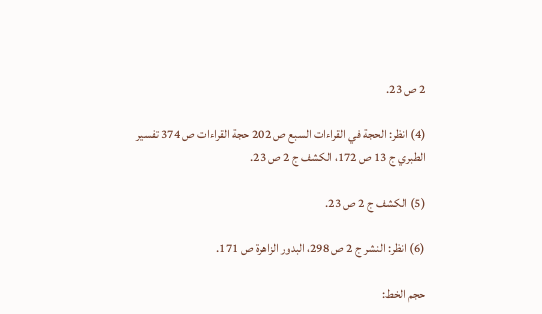2 ص 23.

(4) انظر: الحجة في القراءات السبع ص 202 حجة القراءات ص 374 تفسير الطبري ج 13 ص 172، الكشف ج 2 ص 23.

(5) الكشف ج 2 ص 23.

(6) انظر: النشر ج 2 ص 298، البدور الزاهرة ص 171.

حجم الخط: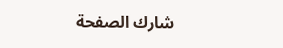شارك الصفحة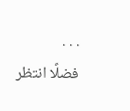. . .
فضلًا انتظر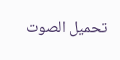تحميل الصوت